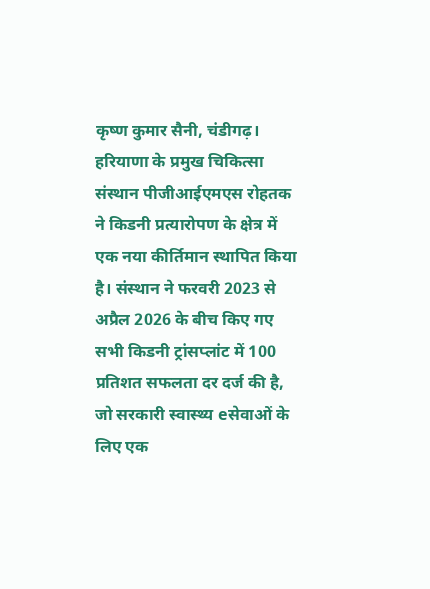कृष्ण कुमार सैनी, चंडीगढ़। हरियाणा के प्रमुख चिकित्सा संस्थान पीजीआईएमएस रोहतक ने किडनी प्रत्यारोपण के क्षेत्र में एक नया कीर्तिमान स्थापित किया है। संस्थान ने फरवरी 2023 से अप्रैल 2026 के बीच किए गए सभी किडनी ट्रांसप्लांट में 100 प्रतिशत सफलता दर दर्ज की है, जो सरकारी स्वास्थ्य eसेवाओं के लिए एक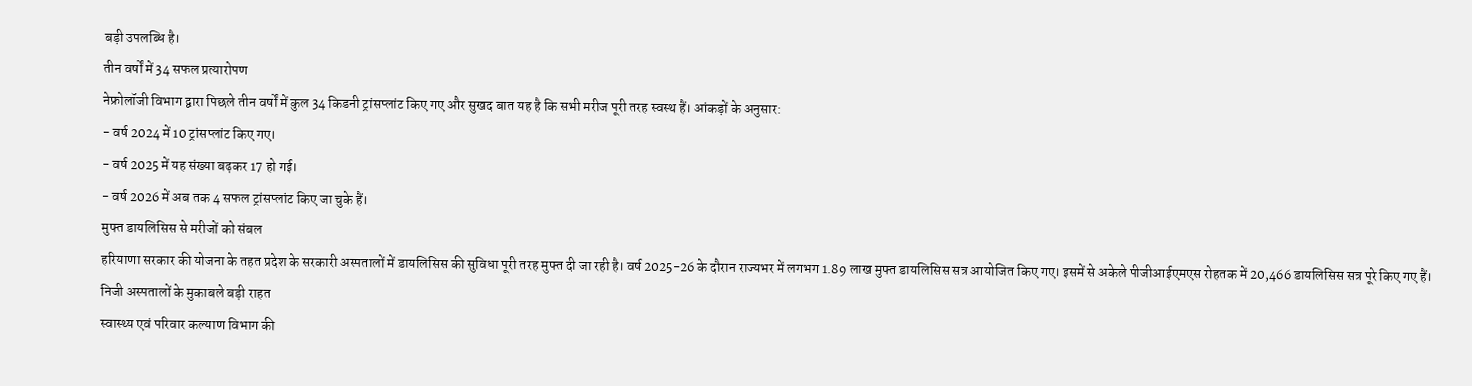बड़ी उपलब्धि है।
तीन वर्षों में 34 सफल प्रत्यारोपण
नेफ्रोलॉजी विभाग द्वारा पिछले तीन वर्षों में कुल 34 किडनी ट्रांसप्लांट किए गए और सुखद बात यह है कि सभी मरीज पूरी तरह स्वस्थ हैं। आंकड़ों के अनुसार:
- वर्ष 2024 में 10 ट्रांसप्लांट किए गए।
- वर्ष 2025 में यह संख्या बढ़कर 17 हो गई।
- वर्ष 2026 में अब तक 4 सफल ट्रांसप्लांट किए जा चुके हैं।
मुफ्त डायलिसिस से मरीजों को संबल
हरियाणा सरकार की योजना के तहत प्रदेश के सरकारी अस्पतालों में डायलिसिस की सुविधा पूरी तरह मुफ्त दी जा रही है। वर्ष 2025-26 के दौरान राज्यभर में लगभग 1.89 लाख मुफ्त डायलिसिस सत्र आयोजित किए गए। इसमें से अकेले पीजीआईएमएस रोहतक में 20,466 डायलिसिस सत्र पूरे किए गए हैं।
निजी अस्पतालों के मुकाबले बड़ी राहत
स्वास्थ्य एवं परिवार कल्याण विभाग की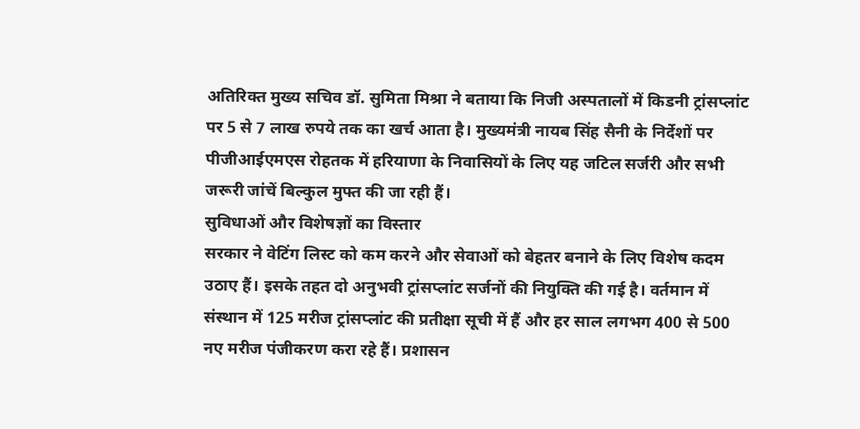अतिरिक्त मुख्य सचिव डॉ. सुमिता मिश्रा ने बताया कि निजी अस्पतालों में किडनी ट्रांसप्लांट पर 5 से 7 लाख रुपये तक का खर्च आता है। मुख्यमंत्री नायब सिंह सैनी के निर्देशों पर पीजीआईएमएस रोहतक में हरियाणा के निवासियों के लिए यह जटिल सर्जरी और सभी जरूरी जांचें बिल्कुल मुफ्त की जा रही हैं।
सुविधाओं और विशेषज्ञों का विस्तार
सरकार ने वेटिंग लिस्ट को कम करने और सेवाओं को बेहतर बनाने के लिए विशेष कदम उठाए हैं। इसके तहत दो अनुभवी ट्रांसप्लांट सर्जनों की नियुक्ति की गई है। वर्तमान में संस्थान में 125 मरीज ट्रांसप्लांट की प्रतीक्षा सूची में हैं और हर साल लगभग 400 से 500 नए मरीज पंजीकरण करा रहे हैं। प्रशासन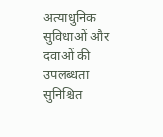अत्याधुनिक सुविधाओं और दवाओं की उपलब्धता सुनिश्चित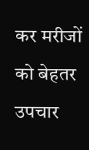कर मरीजों को बेहतर उपचार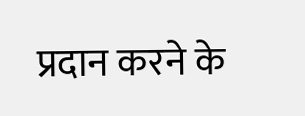प्रदान करने के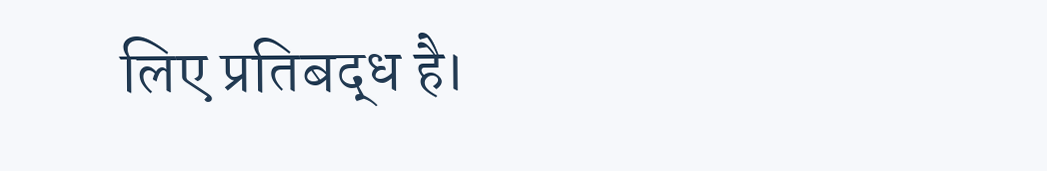लिए प्रतिबद्ध है।